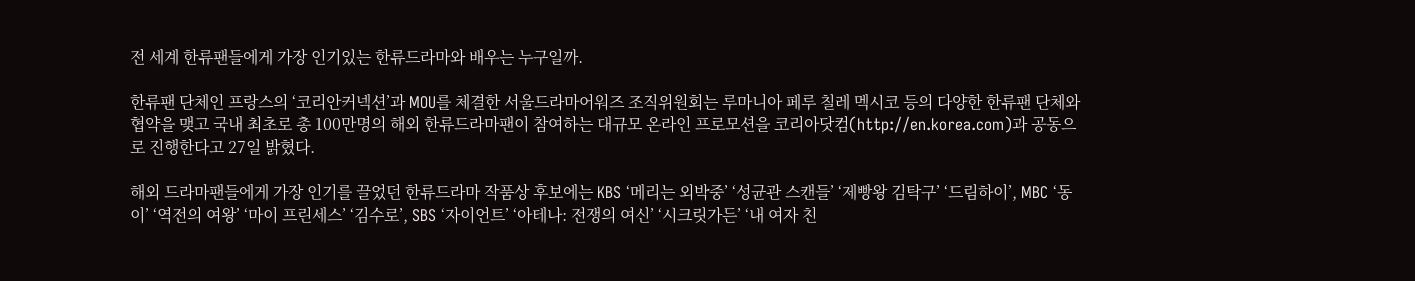전 세계 한류팬들에게 가장 인기있는 한류드라마와 배우는 누구일까.

한류팬 단체인 프랑스의 ‘코리안커넥션’과 MOU를 체결한 서울드라마어워즈 조직위원회는 루마니아 페루 칠레 멕시코 등의 다양한 한류팬 단체와 협약을 맺고 국내 최초로 총 100만명의 해외 한류드라마팬이 참여하는 대규모 온라인 프로모션을 코리아닷컴(http://en.korea.com)과 공동으로 진행한다고 27일 밝혔다.

해외 드라마팬들에게 가장 인기를 끌었던 한류드라마 작품상 후보에는 KBS ‘메리는 외박중’ ‘성균관 스캔들’ ‘제빵왕 김탁구’ ‘드림하이’, MBC ‘동이’ ‘역전의 여왕’ ‘마이 프린세스’ ‘김수로’, SBS ‘자이언트’ ‘아테나: 전쟁의 여신’ ‘시크릿가든’ ‘내 여자 친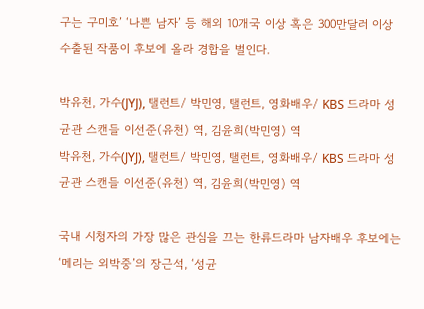구는 구미호’ ‘나쁜 남자’ 등 해외 10개국 이상 혹은 300만달러 이상 수출된 작품이 후보에 올라 경합을 벌인다.

박유천, 가수(JYJ), 탤런트/ 박민영, 탤런트, 영화배우/ KBS 드라마 성균관 스캔들 이선준(유천) 역, 김윤희(박민영) 역
박유천, 가수(JYJ), 탤런트/ 박민영, 탤런트, 영화배우/ KBS 드라마 성균관 스캔들 이선준(유천) 역, 김윤희(박민영) 역

국내 시청자의 가장 많은 관심을 끄는 한류드라마 남자배우 후보에는 ‘메리는 외박중’의 장근석, ‘성균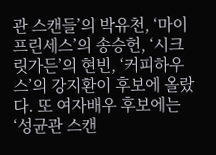관 스캔들’의 박유천, ‘마이 프린세스’의 송승헌, ‘시크릿가든’의 현빈, ‘커피하우스’의 강지환이 후보에 올랐다. 또 여자배우 후보에는 ‘성균관 스캔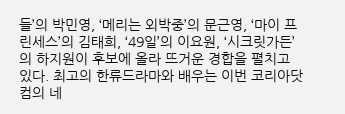들’의 박민영, ‘메리는 외박중’의 문근영, ‘마이 프린세스’의 김태희, ‘49일’의 이요원, ‘시크릿가든’의 하지원이 후보에 올라 뜨거운 경합을 펼치고 있다. 최고의 한류드라마와 배우는 이번 코리아닷컴의 네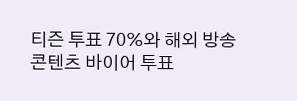티즌 투표 70%와 해외 방송콘텐츠 바이어 투표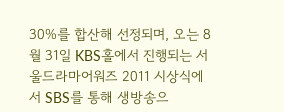30%를 합산해 선정되며, 오는 8월 31일 KBS홀에서 진행되는 서울드라마어워즈 2011 시상식에서 SBS를 통해 생방송으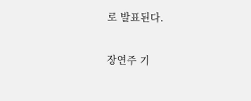로 발표된다.

장연주 기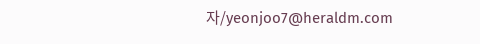자/yeonjoo7@heraldm.com